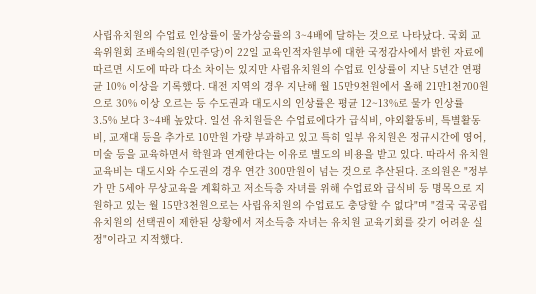사립유치원의 수업료 인상률이 물가상승률의 3~4배에 달하는 것으로 나타났다. 국회 교육위원회 조배숙의원(민주당)이 22일 교육인적자원부에 대한 국정감사에서 밝힌 자료에 따르면 시도에 따라 다소 차이는 있지만 사립유치원의 수업료 인상률이 지난 5년간 연평균 10% 이상을 기록했다. 대전 지역의 경우 지난해 월 15만9천원에서 올해 21만1천700원으로 30% 이상 오르는 등 수도권과 대도시의 인상률은 평균 12~13%로 물가 인상률 3.5% 보다 3~4배 높았다. 일선 유치원들은 수업료에다가 급식비, 야외활동비, 특별활동비, 교재대 등을 추가로 10만원 가량 부과하고 있고 특히 일부 유치원은 정규시간에 영어, 미술 등을 교육하면서 학원과 연계한다는 이유로 별도의 비용을 받고 있다. 따라서 유치원 교육비는 대도시와 수도권의 경우 연간 300만원이 넘는 것으로 추산된다. 조의원은 "정부가 만 5세아 무상교육을 계획하고 저소득층 자녀를 위해 수업료와 급식비 등 명목으로 지원하고 있는 월 15만3천원으로는 사립유치원의 수업료도 충당할 수 없다"며 "결국 국공립유치원의 선택권이 제한된 상황에서 저소득층 자녀는 유치원 교육기회를 갖기 어려운 실정"이라고 지적했다.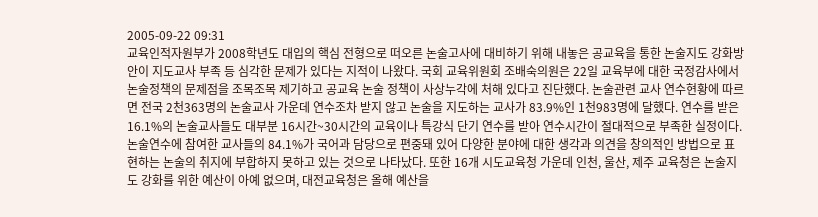2005-09-22 09:31
교육인적자원부가 2008학년도 대입의 핵심 전형으로 떠오른 논술고사에 대비하기 위해 내놓은 공교육을 통한 논술지도 강화방안이 지도교사 부족 등 심각한 문제가 있다는 지적이 나왔다. 국회 교육위원회 조배숙의원은 22일 교육부에 대한 국정감사에서 논술정책의 문제점을 조목조목 제기하고 공교육 논술 정책이 사상누각에 처해 있다고 진단했다. 논술관련 교사 연수현황에 따르면 전국 2천363명의 논술교사 가운데 연수조차 받지 않고 논술을 지도하는 교사가 83.9%인 1천983명에 달했다. 연수를 받은 16.1%의 논술교사들도 대부분 16시간~30시간의 교육이나 특강식 단기 연수를 받아 연수시간이 절대적으로 부족한 실정이다. 논술연수에 참여한 교사들의 84.1%가 국어과 담당으로 편중돼 있어 다양한 분야에 대한 생각과 의견을 창의적인 방법으로 표현하는 논술의 취지에 부합하지 못하고 있는 것으로 나타났다. 또한 16개 시도교육청 가운데 인천, 울산, 제주 교육청은 논술지도 강화를 위한 예산이 아예 없으며, 대전교육청은 올해 예산을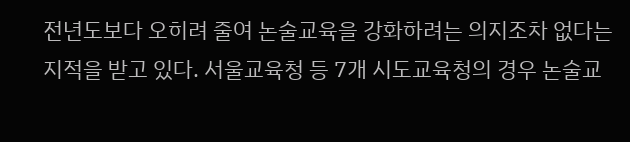전년도보다 오히려 줄여 논술교육을 강화하려는 의지조차 없다는 지적을 받고 있다. 서울교육청 등 7개 시도교육청의 경우 논술교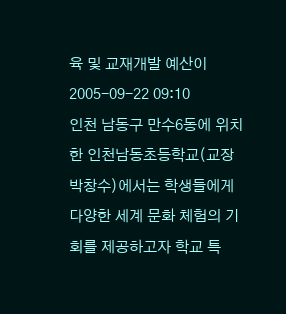육 및 교재개발 예산이
2005-09-22 09:10
인천 남동구 만수6동에 위치한 인천남동초등학교(교장 박창수)에서는 학생들에게 다양한 세계 문화 체험의 기회를 제공하고자 학교 특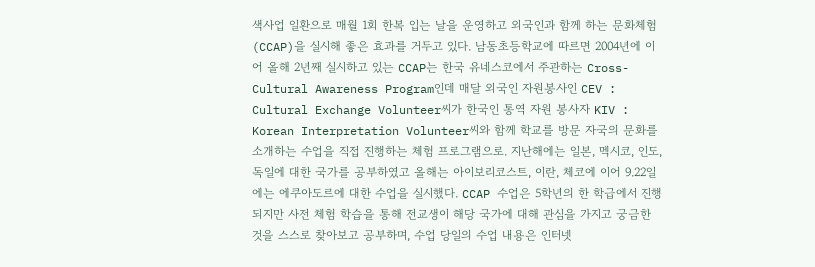색사업 일환으로 매월 1회 한복 입는 날을 운영하고 외국인과 함께 하는 문화체험(CCAP)을 실시해 좋은 효과를 거두고 있다. 남동초등학교에 따르면 2004년에 이어 올해 2년째 실시하고 있는 CCAP는 한국 유네스코에서 주관하는 Cross-Cultural Awareness Program인데 매달 외국인 자원봉사인 CEV : Cultural Exchange Volunteer씨가 한국인 통역 자원 봉사자 KIV : Korean Interpretation Volunteer씨와 함께 학교를 방문 자국의 문화를 소개하는 수업을 직접 진행하는 체험 프로그램으로. 지난해에는 일본, 멕시코, 인도, 독일에 대한 국가를 공부하였고 올해는 아이보리코스트, 이란, 체코에 이어 9.22일에는 에쿠아도르에 대한 수업을 실시했다. CCAP 수업은 5학년의 한 학급에서 진행되지만 사전 체험 학습을 통해 전교생이 해당 국가에 대해 관심을 가지고 궁금한 것을 스스로 찾아보고 공부하며, 수업 당일의 수업 내용은 인터넷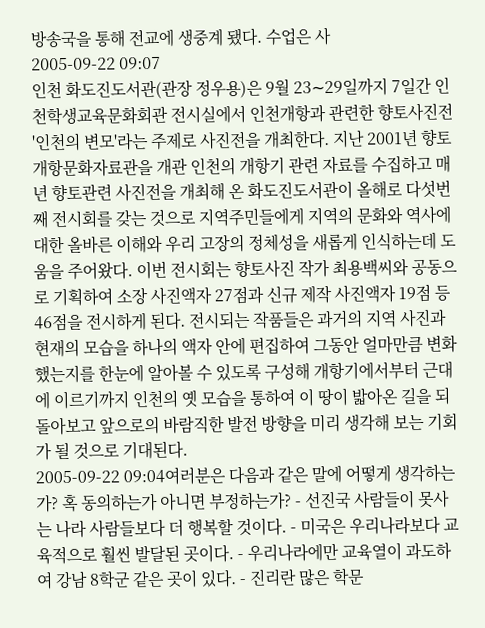방송국을 통해 전교에 생중계 됐다. 수업은 사
2005-09-22 09:07
인천 화도진도서관(관장 정우용)은 9월 23∼29일까지 7일간 인천학생교육문화회관 전시실에서 인천개항과 관련한 향토사진전 '인천의 변모'라는 주제로 사진전을 개최한다. 지난 2001년 향토개항문화자료관을 개관 인천의 개항기 관련 자료를 수집하고 매년 향토관련 사진전을 개최해 온 화도진도서관이 올해로 다섯번째 전시회를 갖는 것으로 지역주민들에게 지역의 문화와 역사에 대한 올바른 이해와 우리 고장의 정체성을 새롭게 인식하는데 도움을 주어왔다. 이번 전시회는 향토사진 작가 최용백씨와 공동으로 기획하여 소장 사진액자 27점과 신규 제작 사진액자 19점 등 46점을 전시하게 된다. 전시되는 작품들은 과거의 지역 사진과 현재의 모습을 하나의 액자 안에 편집하여 그동안 얼마만큼 변화했는지를 한눈에 알아볼 수 있도록 구성해 개항기에서부터 근대에 이르기까지 인천의 옛 모습을 통하여 이 땅이 밟아온 길을 되돌아보고 앞으로의 바람직한 발전 방향을 미리 생각해 보는 기회가 될 것으로 기대된다.
2005-09-22 09:04여러분은 다음과 같은 말에 어떻게 생각하는가? 혹 동의하는가 아니면 부정하는가? - 선진국 사람들이 못사는 나라 사람들보다 더 행복할 것이다. - 미국은 우리나라보다 교육적으로 훨씬 발달된 곳이다. - 우리나라에만 교육열이 과도하여 강남 8학군 같은 곳이 있다. - 진리란 많은 학문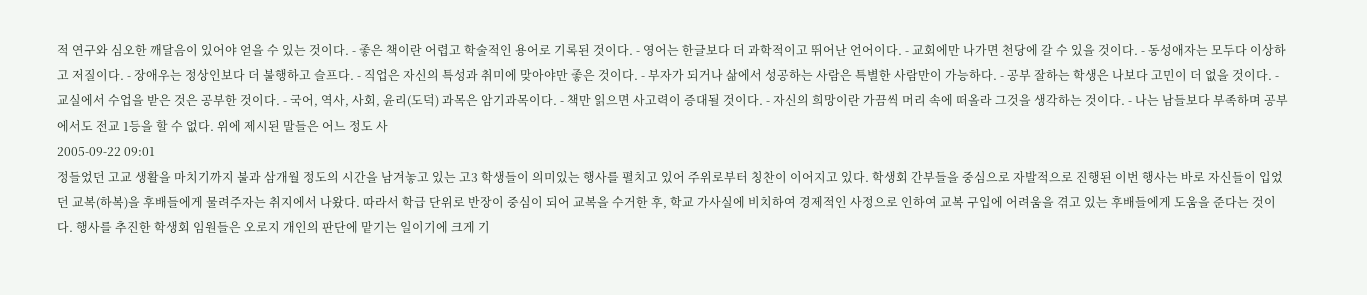적 연구와 심오한 깨달음이 있어야 얻을 수 있는 것이다. - 좋은 책이란 어렵고 학술적인 용어로 기록된 것이다. - 영어는 한글보다 더 과학적이고 뛰어난 언어이다. - 교회에만 나가면 천당에 갈 수 있을 것이다. - 동성애자는 모두다 이상하고 저질이다. - 장애우는 정상인보다 더 불행하고 슬프다. - 직업은 자신의 특성과 취미에 맞아야만 좋은 것이다. - 부자가 되거나 삶에서 성공하는 사람은 특별한 사람만이 가능하다. - 공부 잘하는 학생은 나보다 고민이 더 없을 것이다. - 교실에서 수업을 받은 것은 공부한 것이다. - 국어, 역사, 사회, 윤리(도덕) 과목은 암기과목이다. - 책만 읽으면 사고력이 증대될 것이다. - 자신의 희망이란 가끔씩 머리 속에 떠올라 그것을 생각하는 것이다. - 나는 남들보다 부족하며 공부에서도 전교 1등을 할 수 없다. 위에 제시된 말들은 어느 정도 사
2005-09-22 09:01
정들었던 고교 생활을 마치기까지 불과 삼개월 정도의 시간을 남겨놓고 있는 고3 학생들이 의미있는 행사를 펼치고 있어 주위로부터 칭찬이 이어지고 있다. 학생회 간부들을 중심으로 자발적으로 진행된 이번 행사는 바로 자신들이 입었던 교복(하복)을 후배들에게 물려주자는 취지에서 나왔다. 따라서 학급 단위로 반장이 중심이 되어 교복을 수거한 후, 학교 가사실에 비치하여 경제적인 사정으로 인하여 교복 구입에 어려움을 겪고 있는 후배들에게 도움을 준다는 것이다. 행사를 추진한 학생회 임원들은 오로지 개인의 판단에 맡기는 일이기에 크게 기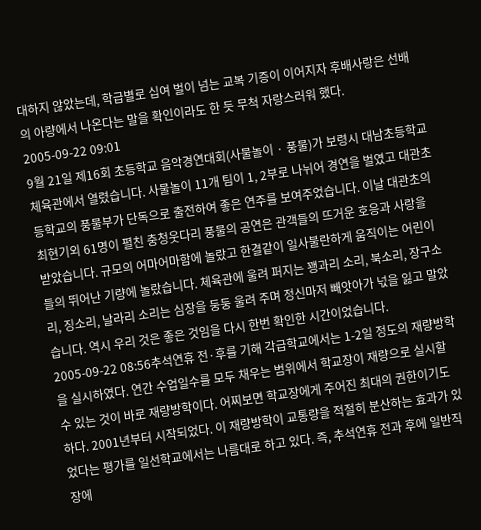대하지 않았는데, 학급별로 십여 벌이 넘는 교복 기증이 이어지자 후배사랑은 선배의 아량에서 나온다는 말을 확인이라도 한 듯 무척 자랑스러워 했다.
2005-09-22 09:01
9월 21일 제16회 초등학교 음악경연대회(사물놀이 · 풍물)가 보령시 대남초등학교 체육관에서 열렸습니다. 사물놀이 11개 팀이 1, 2부로 나뉘어 경연을 벌였고 대관초등학교의 풍물부가 단독으로 출전하여 좋은 연주를 보여주었습니다. 이날 대관초의 최현기외 61명이 펼친 충청웃다리 풍물의 공연은 관객들의 뜨거운 호응과 사랑을 받았습니다. 규모의 어마어마함에 놀랐고 한결같이 일사불란하게 움직이는 어린이들의 뛰어난 기량에 놀랐습니다. 체육관에 울려 퍼지는 꽹과리 소리, 북소리, 장구소리, 징소리, 날라리 소리는 심장을 둥둥 울려 주며 정신마저 빼앗아가 넋을 잃고 말았습니다. 역시 우리 것은 좋은 것임을 다시 한번 확인한 시간이었습니다.
2005-09-22 08:56추석연휴 전·후를 기해 각급학교에서는 1-2일 정도의 재량방학을 실시하였다. 연간 수업일수를 모두 채우는 범위에서 학교장이 재량으로 실시할 수 있는 것이 바로 재량방학이다. 어찌보면 학교장에게 주어진 최대의 권한이기도 하다. 2001년부터 시작되었다. 이 재량방학이 교통량을 적절히 분산하는 효과가 있었다는 평가를 일선학교에서는 나름대로 하고 있다. 즉, 추석연휴 전과 후에 일반직장에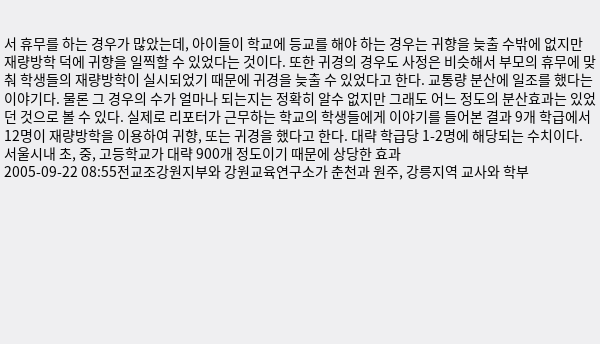서 휴무를 하는 경우가 많았는데, 아이들이 학교에 등교를 해야 하는 경우는 귀향을 늦출 수밖에 없지만 재량방학 덕에 귀향을 일찍할 수 있었다는 것이다. 또한 귀경의 경우도 사정은 비슷해서 부모의 휴무에 맞춰 학생들의 재량방학이 실시되었기 때문에 귀경을 늦출 수 있었다고 한다. 교통량 분산에 일조를 했다는 이야기다. 물론 그 경우의 수가 얼마나 되는지는 정확히 알수 없지만 그래도 어느 정도의 분산효과는 있었던 것으로 볼 수 있다. 실제로 리포터가 근무하는 학교의 학생들에게 이야기를 들어본 결과 9개 학급에서 12명이 재량방학을 이용하여 귀향, 또는 귀경을 했다고 한다. 대략 학급당 1-2명에 해당되는 수치이다. 서울시내 초, 중, 고등학교가 대략 900개 정도이기 때문에 상당한 효과
2005-09-22 08:55전교조강원지부와 강원교육연구소가 춘천과 원주, 강릉지역 교사와 학부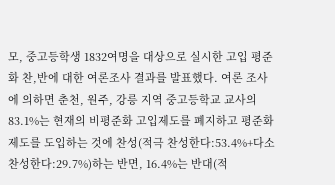모, 중고등학생 1832여명을 대상으로 실시한 고입 평준화 찬,반에 대한 여론조사 결과를 발표했다. 여론 조사에 의하면 춘천, 원주, 강릉 지역 중고등학교 교사의 83.1%는 현재의 비평준화 고입제도를 폐지하고 평준화제도를 도입하는 것에 찬성(적극 찬성한다:53.4%+다소 찬성한다:29.7%)하는 반면, 16.4%는 반대(적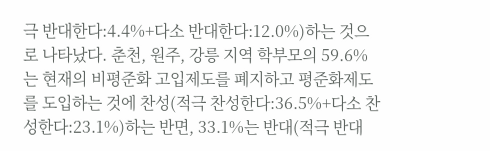극 반대한다:4.4%+다소 반대한다:12.0%)하는 것으로 나타났다. 춘천, 원주, 강릉 지역 학부모의 59.6%는 현재의 비평준화 고입제도를 폐지하고 평준화제도를 도입하는 것에 찬성(적극 찬성한다:36.5%+다소 찬성한다:23.1%)하는 반면, 33.1%는 반대(적극 반대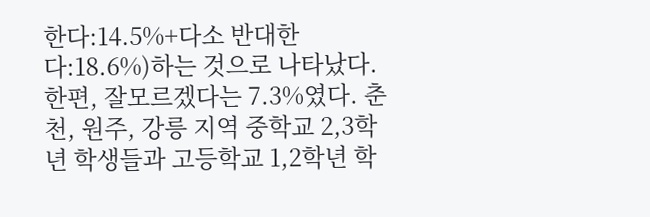한다:14.5%+다소 반대한다:18.6%)하는 것으로 나타났다. 한편, 잘모르겠다는 7.3%였다. 춘천, 원주, 강릉 지역 중학교 2,3학년 학생들과 고등학교 1,2학년 학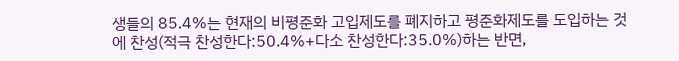생들의 85.4%는 현재의 비평준화 고입제도를 폐지하고 평준화제도를 도입하는 것에 찬성(적극 찬성한다:50.4%+다소 찬성한다:35.0%)하는 반면,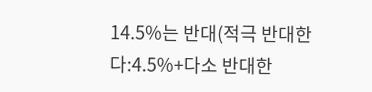14.5%는 반대(적극 반대한다:4.5%+다소 반대한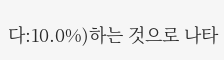다:10.0%)하는 것으로 나타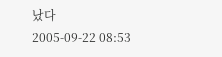났다
2005-09-22 08:53